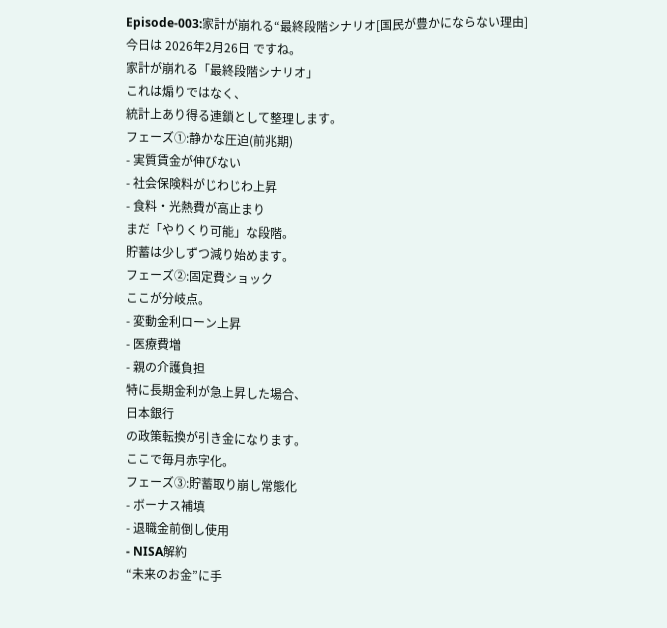Episode-003:家計が崩れる“最終段階シナリオ[国民が豊かにならない理由]
今日は 2026年2月26日 ですね。
家計が崩れる「最終段階シナリオ」
これは煽りではなく、
統計上あり得る連鎖として整理します。
フェーズ①:静かな圧迫(前兆期)
- 実質賃金が伸びない
- 社会保険料がじわじわ上昇
- 食料・光熱費が高止まり
まだ「やりくり可能」な段階。
貯蓄は少しずつ減り始めます。
フェーズ②:固定費ショック
ここが分岐点。
- 変動金利ローン上昇
- 医療費増
- 親の介護負担
特に長期金利が急上昇した場合、
日本銀行
の政策転換が引き金になります。
ここで毎月赤字化。
フェーズ③:貯蓄取り崩し常態化
- ボーナス補填
- 退職金前倒し使用
- NISA解約
“未来のお金”に手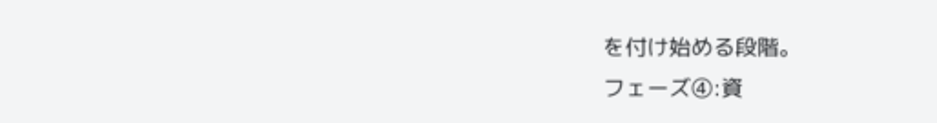を付け始める段階。
フェーズ④:資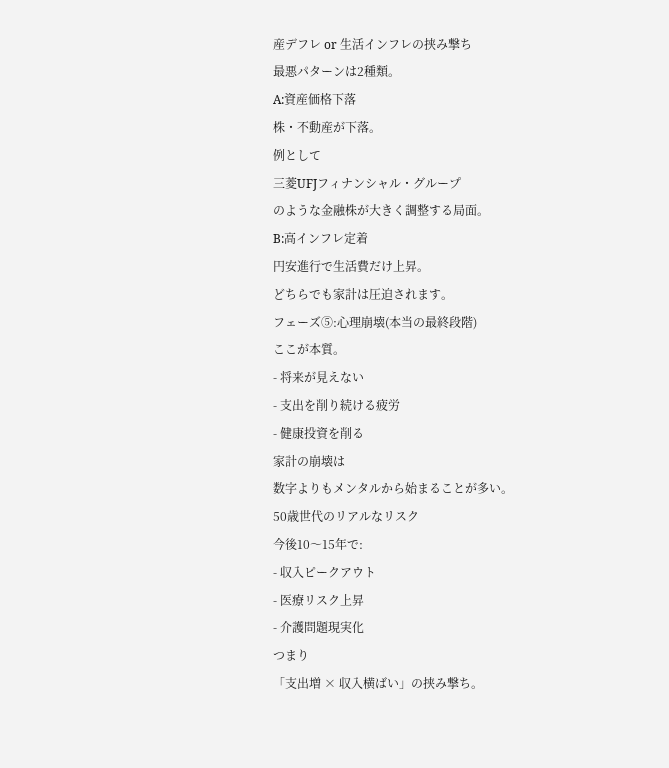産デフレ or 生活インフレの挟み撃ち
最悪パターンは2種類。
A:資産価格下落
株・不動産が下落。
例として
三菱UFJフィナンシャル・グループ
のような金融株が大きく調整する局面。
B:高インフレ定着
円安進行で生活費だけ上昇。
どちらでも家計は圧迫されます。
フェーズ⑤:心理崩壊(本当の最終段階)
ここが本質。
- 将来が見えない
- 支出を削り続ける疲労
- 健康投資を削る
家計の崩壊は
数字よりもメンタルから始まることが多い。
50歳世代のリアルなリスク
今後10〜15年で:
- 収入ピークアウト
- 医療リスク上昇
- 介護問題現実化
つまり
「支出増 × 収入横ばい」の挟み撃ち。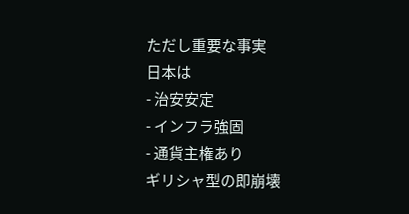ただし重要な事実
日本は
- 治安安定
- インフラ強固
- 通貨主権あり
ギリシャ型の即崩壊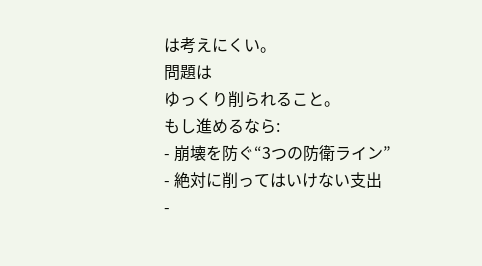は考えにくい。
問題は
ゆっくり削られること。
もし進めるなら:
- 崩壊を防ぐ“3つの防衛ライン”
- 絶対に削ってはいけない支出
-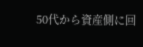50代から資産側に回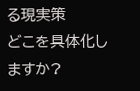る現実策
どこを具体化しますか?